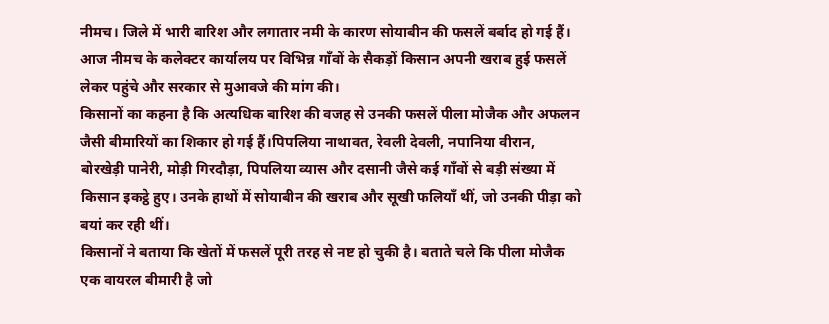नीमच। जिले में भारी बारिश और लगातार नमी के कारण सोयाबीन की फसलें बर्बाद हो गई हैं। आज नीमच के कलेक्टर कार्यालय पर विभिन्न गाँवों के सैकड़ों किसान अपनी खराब हुई फसलें लेकर पहुंचे और सरकार से मुआवजे की मांग की।
किसानों का कहना है कि अत्यधिक बारिश की वजह से उनकी फसलें पीला मोजैक और अफलन जैसी बीमारियों का शिकार हो गई हैं।पिपलिया नाथावत, रेवली देवली, नपानिया वीरान, बोरखेड़ी पानेरी, मोड़ी गिरदौड़ा, पिपलिया व्यास और दसानी जैसे कई गाँवों से बड़ी संख्या में किसान इकट्ठे हुए। उनके हाथों में सोयाबीन की खराब और सूखी फलियाँ थीं, जो उनकी पीड़ा को बयां कर रही थीं।
किसानों ने बताया कि खेतों में फसलें पूरी तरह से नष्ट हो चुकी है। बताते चले कि पीला मोजैक एक वायरल बीमारी है जो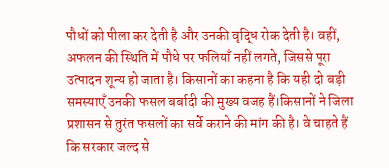पौधों को पीला कर देती है और उनकी वृद्धि रोक देती है। वहीं, अफलन की स्थिति में पौधे पर फलियाँ नहीं लगते, जिससे पूरा उत्पादन शून्य हो जाता है। किसानों का कहना है कि यही दो बड़ी समस्याएँ उनकी फसल बर्बादी की मुख्य वजह हैं।किसानों ने जिला प्रशासन से तुरंत फसलों का सर्वे कराने की मांग की है। वे चाहते हैं कि सरकार जल्द से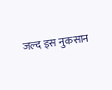जल्द इस नुकसान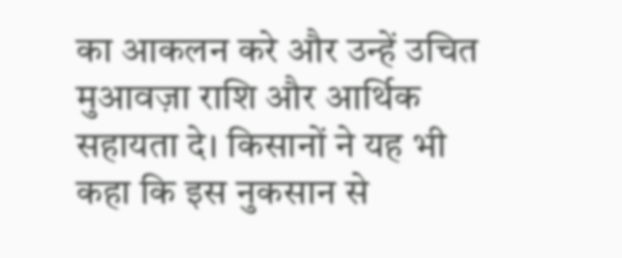का आकलन करे और उन्हें उचित मुआवज़ा राशि और आर्थिक सहायता दे। किसानों ने यह भी कहा कि इस नुकसान से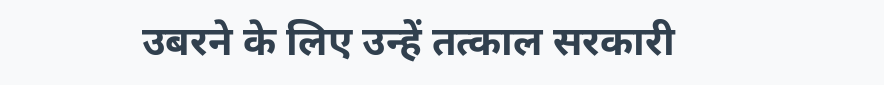उबरने के लिए उन्हें तत्काल सरकारी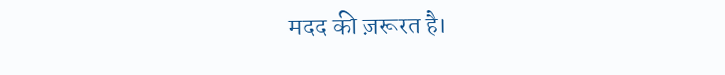मदद की ज़रूरत है।